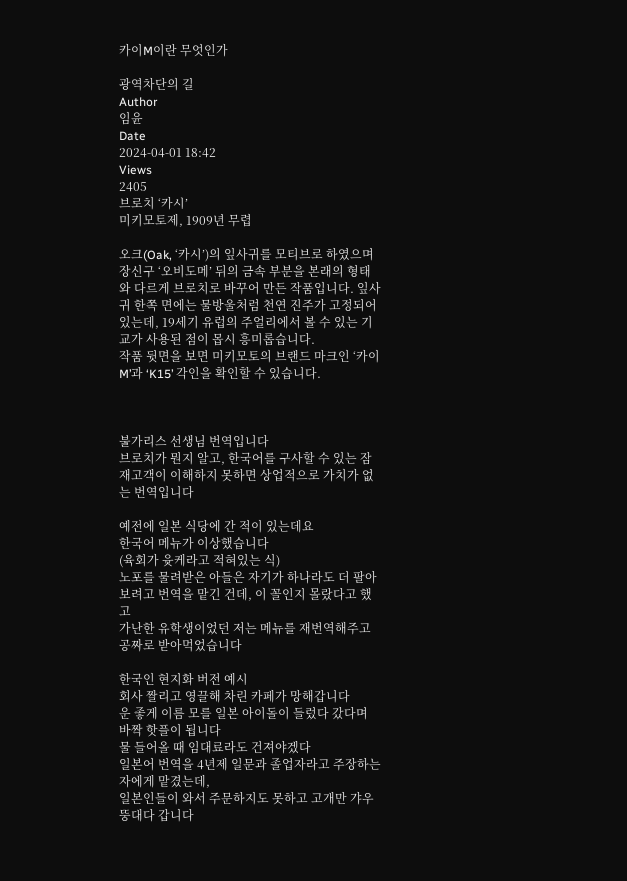카이M이란 무엇인가

광역차단의 길
Author
임윤
Date
2024-04-01 18:42
Views
2405
브로치 ‘카시’
미키모토제, 1909년 무렵

오크(Oak, ‘카시’)의 잎사귀를 모티브로 하였으며 장신구 ‘오비도메’ 뒤의 금속 부분을 본래의 형태와 다르게 브로치로 바꾸어 만든 작품입니다. 잎사귀 한쪽 면에는 물방울처럼 천연 진주가 고정되어 있는데, 19세기 유럽의 주얼리에서 볼 수 있는 기교가 사용된 점이 몹시 흥미롭습니다.
작품 뒷면을 보면 미키모토의 브랜드 마크인 ‘카이M’과 ‘K15’ 각인을 확인할 수 있습니다.



불가리스 선생님 번역입니다
브로치가 뭔지 알고, 한국어를 구사할 수 있는 잠재고객이 이해하지 못하면 상업적으로 가치가 없는 번역입니다

예전에 일본 식당에 간 적이 있는데요
한국어 메뉴가 이상했습니다
(육회가 윳케라고 적혀있는 식)
노포를 물려받은 아들은 자기가 하나라도 더 팔아보려고 번역을 맡긴 건데, 이 꼴인지 몰랐다고 했고
가난한 유학생이었던 저는 메뉴를 재번역해주고 공짜로 받아먹었습니다

한국인 현지화 버전 예시
회사 짤리고 영끌해 차린 카페가 망해갑니다
운 좋게 이름 모를 일본 아이돌이 들렀다 갔다며 바짝 핫플이 됩니다
물 들어올 때 임대료라도 건져야겠다
일본어 번역을 4년제 일문과 졸업자라고 주장하는 자에게 맡겼는데,
일본인들이 와서 주문하지도 못하고 고개만 갸우뚱대다 갑니다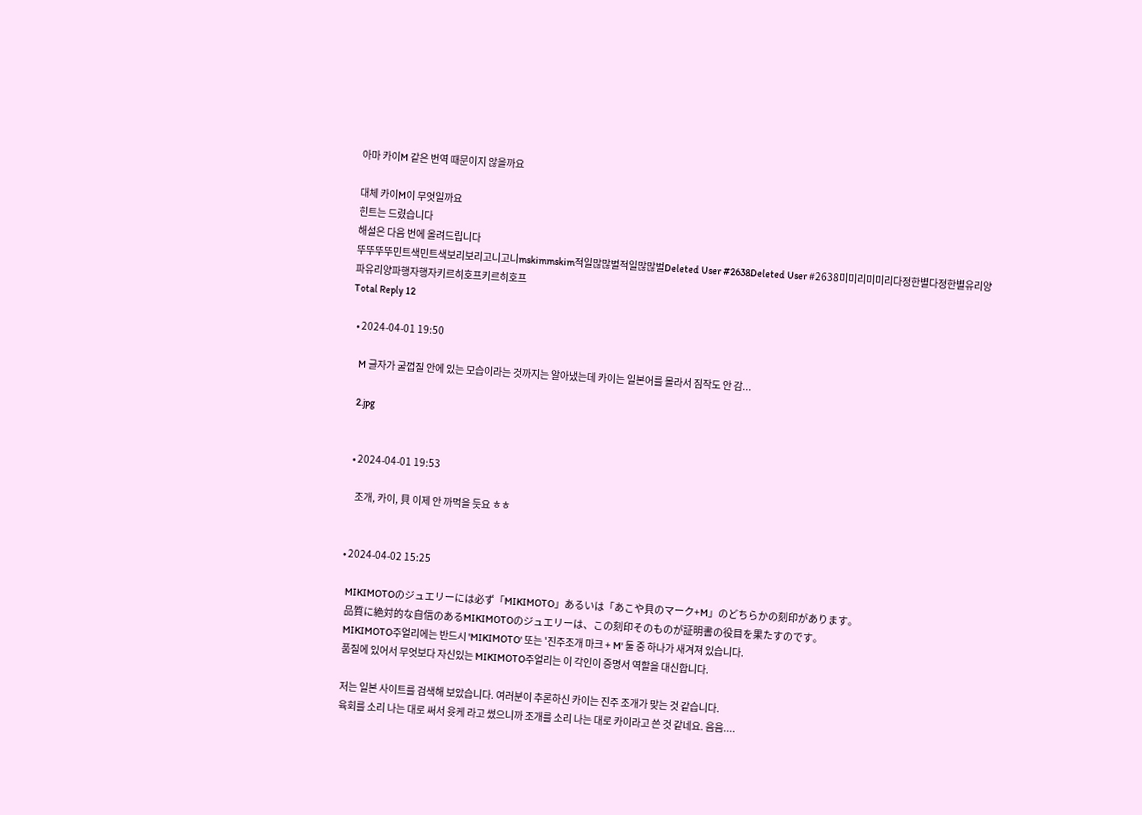아마 카이M 같은 번역 때문이지 않을까요

대체 카이M이 무엇일까요
힌트는 드렸습니다
해설은 다음 번에 올려드립니다
뚜뚜뚜뚜민트색민트색보리보리고니고니mskimmskim적일많많벌적일많많벌Deleted User #2638Deleted User #2638미미리미미리다정한별다정한별유리양파유리양파행자행자키르히호프키르히호프
Total Reply 12

  • 2024-04-01 19:50

    M 글자가 굴껍질 안에 있는 모습이라는 것까지는 알아냈는데 카이는 일본어를 몰라서 짐작도 안 감...

    2.jpg


    • 2024-04-01 19:53

      조개, 카이, 貝 이제 안 까먹을 듯요 ㅎㅎ


  • 2024-04-02 15:25

    MIKIMOTOのジュエリーには必ず「MIKIMOTO」あるいは「あこや貝のマーク+M」のどちらかの刻印があります。
    品質に絶対的な自信のあるMIKIMOTOのジュエリーは、この刻印そのものが証明書の役目を果たすのです。
    MIKIMOTO주얼리에는 반드시 'MIKIMOTO' 또는 '진주조개 마크 + M' 둘 중 하나가 새겨져 있습니다.
    품질에 있어서 무엇보다 자신있는 MIKIMOTO주얼리는 이 각인이 증명서 역할을 대신합니다.

    저는 일본 사이트를 검색해 보았습니다. 여러분이 추론하신 카이는 진주 조개가 맞는 것 같습니다.
    육회를 소리 나는 대로 써서 윳케 라고 썼으니까 조개를 소리 나는 대로 카이라고 쓴 것 같네요. 음음....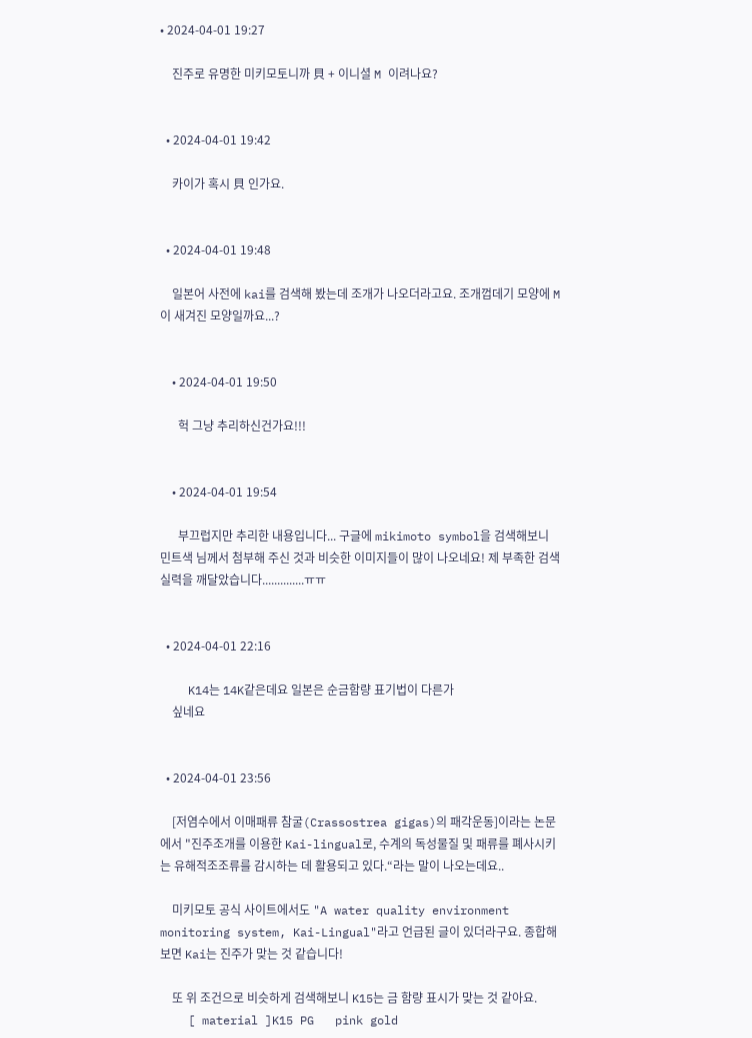• 2024-04-01 19:27

    진주로 유명한 미키모토니까 貝 + 이니셜 M 이려나요?


  • 2024-04-01 19:42

    카이가 혹시 貝 인가요.


  • 2024-04-01 19:48

    일본어 사전에 kai를 검색해 봤는데 조개가 나오더라고요. 조개껍데기 모양에 M이 새겨진 모양일까요...?


    • 2024-04-01 19:50

      헉 그냥 추리하신건가요!!!


    • 2024-04-01 19:54

      부끄럽지만 추리한 내용입니다... 구글에 mikimoto symbol을 검색해보니 민트색 님께서 첨부해 주신 것과 비슷한 이미지들이 많이 나오네요! 제 부족한 검색 실력을 깨달았습니다..............ㅠㅠ


  • 2024-04-01 22:16

    K14는 14K같은데요 일본은 순금함량 표기법이 다른가
    싶네요


  • 2024-04-01 23:56

    [저염수에서 이매패류 참굴(Crassostrea gigas)의 패각운동]이라는 논문에서 "진주조개를 이용한 Kai-lingual로, 수계의 독성물질 및 패류를 폐사시키는 유해적조조류를 감시하는 데 활용되고 있다.“라는 말이 나오는데요..

    미키모토 공식 사이트에서도 "A water quality environment monitoring system, Kai-Lingual"라고 언급된 글이 있더라구요. 종합해보면 Kai는 진주가 맞는 것 같습니다!

    또 위 조건으로 비슷하게 검색해보니 K15는 금 함량 표시가 맞는 것 같아요.
    [ material ]K15 PG   pink gold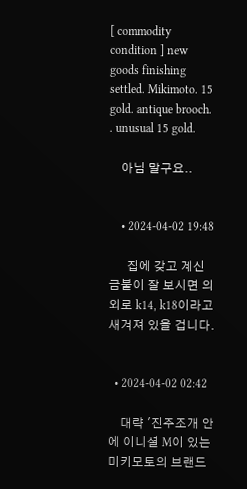[ commodity condition ] new goods finishing settled. Mikimoto. 15 gold. antique brooch. . unusual 15 gold.

    아님 말구요..


    • 2024-04-02 19:48

      집에 갖고 계신 금붙이 잘 보시면 의외로 k14, k18이라고 새겨져 있을 겁니다.


  • 2024-04-02 02:42

    대략 '진주조개 안에 이니셜 M이 있는 미키모토의 브랜드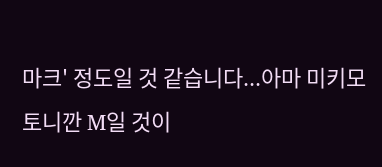마크' 정도일 것 같습니다...아마 미키모토니깐 M일 것이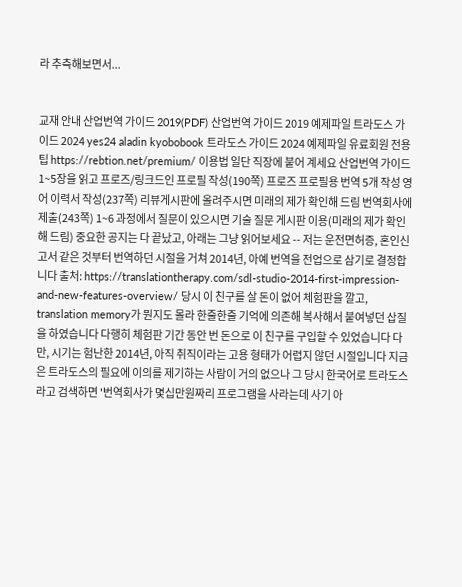라 추측해보면서...


교재 안내 산업번역 가이드 2019(PDF) 산업번역 가이드 2019 예제파일 트라도스 가이드 2024 yes24 aladin kyobobook 트라도스 가이드 2024 예제파일 유료회원 전용 팁 https://rebtion.net/premium/ 이용법 일단 직장에 붙어 계세요 산업번역 가이드 1~5장을 읽고 프로즈/링크드인 프로필 작성(190쪽) 프로즈 프로필용 번역 5개 작성 영어 이력서 작성(237쪽) 리뷰게시판에 올려주시면 미래의 제가 확인해 드림 번역회사에 제출(243쪽) 1~6 과정에서 질문이 있으시면 기술 질문 게시판 이용(미래의 제가 확인해 드림) 중요한 공지는 다 끝났고, 아래는 그냥 읽어보세요 -- 저는 운전면허증, 혼인신고서 같은 것부터 번역하던 시절을 거쳐 2014년, 아예 번역을 전업으로 삼기로 결정합니다 출처: https://translationtherapy.com/sdl-studio-2014-first-impression-and-new-features-overview/ 당시 이 친구를 살 돈이 없어 체험판을 깔고, translation memory가 뭔지도 몰라 한줄한줄 기억에 의존해 복사해서 붙여넣던 삽질을 하였습니다 다행히 체험판 기간 동안 번 돈으로 이 친구를 구입할 수 있었습니다 다만, 시기는 험난한 2014년, 아직 취직이라는 고용 형태가 어렵지 않던 시절입니다 지금은 트라도스의 필요에 이의를 제기하는 사람이 거의 없으나 그 당시 한국어로 트라도스라고 검색하면 '번역회사가 몇십만원짜리 프로그램을 사라는데 사기 아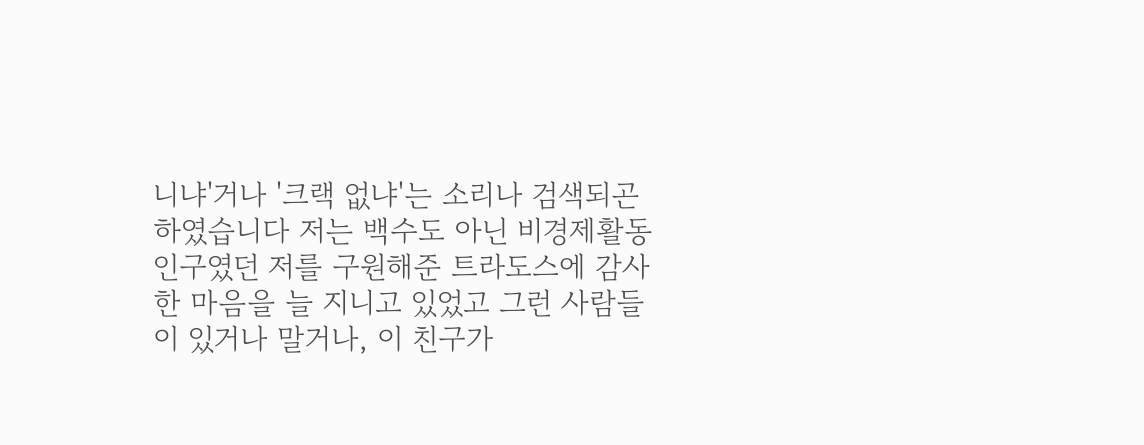니냐'거나 '크랙 없냐'는 소리나 검색되곤 하였습니다 저는 백수도 아닌 비경제활동인구였던 저를 구원해준 트라도스에 감사한 마음을 늘 지니고 있었고 그런 사람들이 있거나 말거나, 이 친구가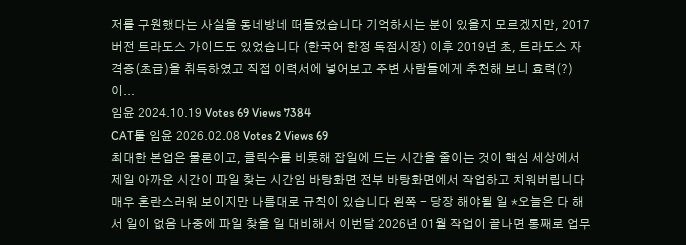저를 구원했다는 사실을 동네방네 떠들었습니다 기억하시는 분이 있을지 모르겠지만, 2017 버전 트라도스 가이드도 있었습니다 (한국어 한정 독점시장) 이후 2019년 초, 트라도스 자격증(초급)을 취득하였고 직접 이력서에 넣어보고 주변 사람들에게 추천해 보니 효력(?)이...
임윤 2024.10.19 Votes 69 Views 7384
CAT툴 임윤 2026.02.08 Votes 2 Views 69
최대한 본업은 물론이고, 클릭수를 비롯해 잡일에 드는 시간을 줄이는 것이 핵심 세상에서 제일 아까운 시간이 파일 찾는 시간임 바탕화면 전부 바탕화면에서 작업하고 치워버립니다 매우 혼란스러워 보이지만 나름대로 규칙이 있습니다 왼쪽 - 당장 해야될 일 *오늘은 다 해서 일이 없음 나중에 파일 찾을 일 대비해서 이번달 2026년 01월 작업이 끝나면 통째로 업무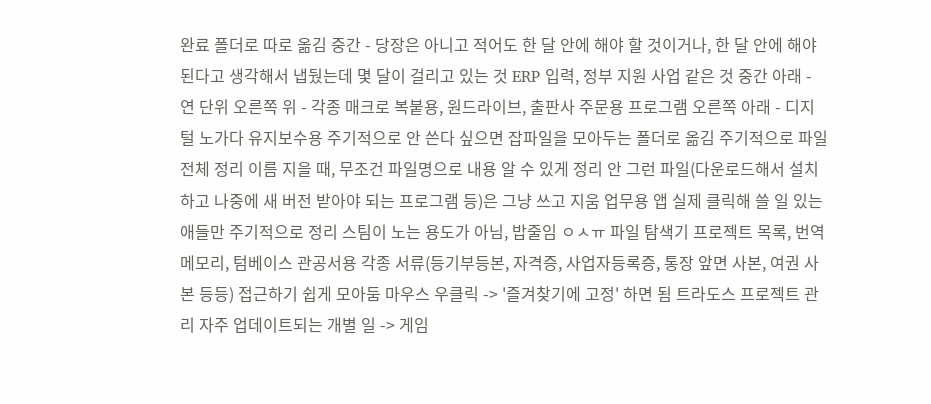완료 폴더로 따로 옮김 중간 - 당장은 아니고 적어도 한 달 안에 해야 할 것이거나, 한 달 안에 해야 된다고 생각해서 냅뒀는데 몇 달이 걸리고 있는 것 ERP 입력, 정부 지원 사업 같은 것 중간 아래 - 연 단위 오른쪽 위 - 각종 매크로 복붙용, 원드라이브, 출판사 주문용 프로그램 오른쪽 아래 - 디지털 노가다 유지보수용 주기적으로 안 쓴다 싶으면 잡파일을 모아두는 폴더로 옮김 주기적으로 파일 전체 정리 이름 지을 때, 무조건 파일명으로 내용 알 수 있게 정리 안 그런 파일(다운로드해서 설치하고 나중에 새 버전 받아야 되는 프로그램 등)은 그냥 쓰고 지움 업무용 앱 실제 클릭해 쓸 일 있는 애들만 주기적으로 정리 스팀이 노는 용도가 아님, 밥줄임 ㅇㅅㅠ 파일 탐색기 프로젝트 목록, 번역 메모리, 텀베이스 관공서용 각종 서류(등기부등본, 자격증, 사업자등록증, 통장 앞면 사본, 여권 사본 등등) 접근하기 쉽게 모아둠 마우스 우클릭 -> '즐겨찾기에 고정' 하면 됨 트라도스 프로젝트 관리 자주 업데이트되는 개별 일 -> 게임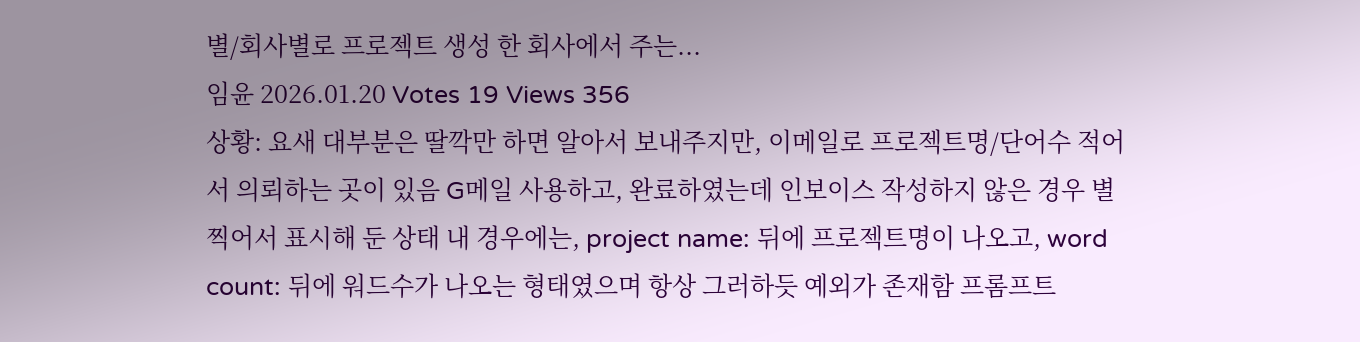별/회사별로 프로젝트 생성 한 회사에서 주는...
임윤 2026.01.20 Votes 19 Views 356
상황: 요새 대부분은 딸깍만 하면 알아서 보내주지만, 이메일로 프로젝트명/단어수 적어서 의뢰하는 곳이 있음 G메일 사용하고, 완료하였는데 인보이스 작성하지 않은 경우 별 찍어서 표시해 둔 상태 내 경우에는, project name: 뒤에 프로젝트명이 나오고, word count: 뒤에 워드수가 나오는 형태였으며 항상 그러하듯 예외가 존재함 프롬프트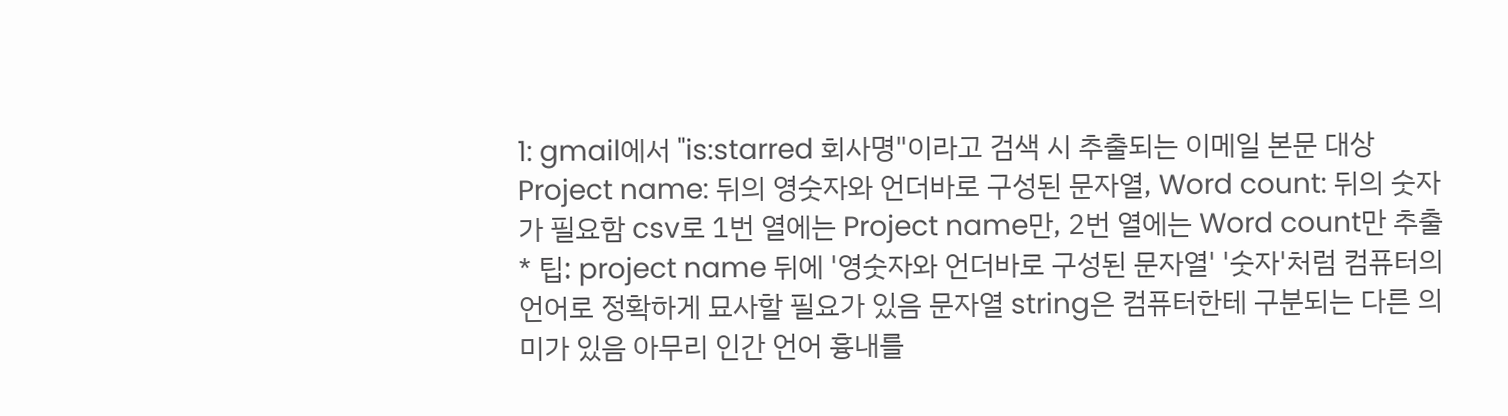1: gmail에서 "is:starred 회사명"이라고 검색 시 추출되는 이메일 본문 대상 Project name: 뒤의 영숫자와 언더바로 구성된 문자열, Word count: 뒤의 숫자가 필요함 csv로 1번 열에는 Project name만, 2번 열에는 Word count만 추출 * 팁: project name 뒤에 '영숫자와 언더바로 구성된 문자열' '숫자'처럼 컴퓨터의 언어로 정확하게 묘사할 필요가 있음 문자열 string은 컴퓨터한테 구분되는 다른 의미가 있음 아무리 인간 언어 흉내를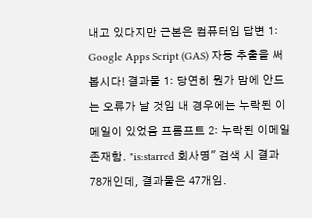내고 있다지만 근본은 컴퓨터임 답변 1: Google Apps Script (GAS) 자동 추출을 써봅시다! 결과물 1: 당연히 뭔가 맘에 안드는 오류가 날 것임 내 경우에는 누락된 이메일이 있었음 프롬프트 2: 누락된 이메일 존재함. "is:starred 회사명" 검색 시 결과 78개인데, 결과물은 47개임.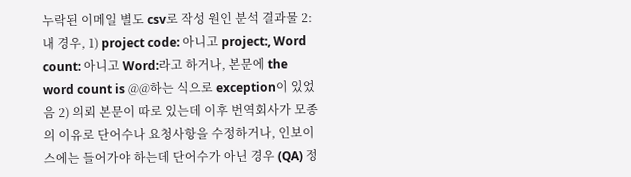누락된 이메일 별도 csv로 작성 원인 분석 결과물 2: 내 경우, 1) project code: 아니고 project:, Word count: 아니고 Word:라고 하거나, 본문에 the word count is @@하는 식으로 exception이 있었음 2) 의뢰 본문이 따로 있는데 이후 번역회사가 모종의 이유로 단어수나 요청사항을 수정하거나, 인보이스에는 들어가야 하는데 단어수가 아닌 경우 (QA) 정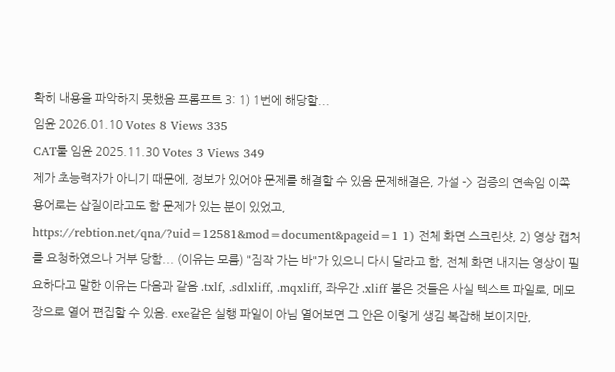확히 내용을 파악하지 못했음 프롬프트 3: 1) 1번에 해당할...
임윤 2026.01.10 Votes 8 Views 335
CAT툴 임윤 2025.11.30 Votes 3 Views 349
제가 초능력자가 아니기 때문에, 정보가 있어야 문제를 해결할 수 있음 문제해결은, 가설 -> 검증의 연속임 이쪽 용어로는 삽질이라고도 함 문제가 있는 분이 있었고, https://rebtion.net/qna/?uid=12581&mod=document&pageid=1 1) 전체 화면 스크린샷, 2) 영상 캡처를 요청하였으나 거부 당함... (이유는 모름) "짐작 가는 바"가 있으니 다시 달라고 함, 전체 화면 내지는 영상이 필요하다고 말한 이유는 다음과 같음 .txlf, .sdlxliff, .mqxliff, 좌우간 .xliff 붙은 것들은 사실 텍스트 파일로, 메모장으로 열어 편집할 수 있음. exe같은 실행 파일이 아님 열어보면 그 안은 이렇게 생김 복잡해 보이지만,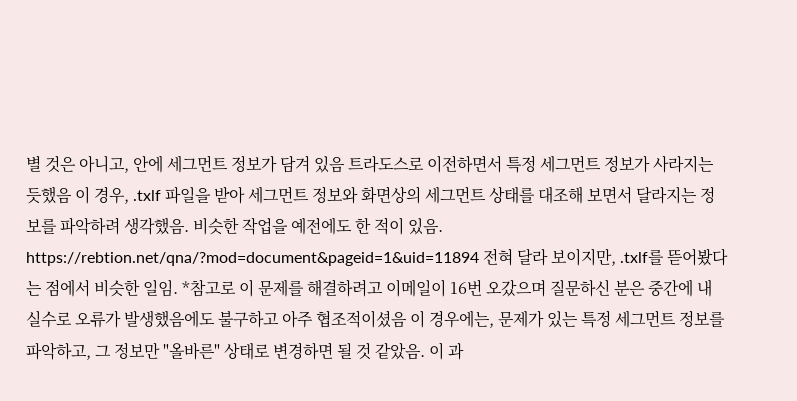별 것은 아니고, 안에 세그먼트 정보가 담겨 있음 트라도스로 이전하면서 특정 세그먼트 정보가 사라지는 듯했음 이 경우, .txlf 파일을 받아 세그먼트 정보와 화면상의 세그먼트 상태를 대조해 보면서 달라지는 정보를 파악하려 생각했음. 비슷한 작업을 예전에도 한 적이 있음. https://rebtion.net/qna/?mod=document&pageid=1&uid=11894 전혀 달라 보이지만, .txlf를 뜯어봤다는 점에서 비슷한 일임. *참고로 이 문제를 해결하려고 이메일이 16번 오갔으며 질문하신 분은 중간에 내 실수로 오류가 발생했음에도 불구하고 아주 협조적이셨음 이 경우에는, 문제가 있는 특정 세그먼트 정보를 파악하고, 그 정보만 "올바른" 상태로 변경하면 될 것 같았음. 이 과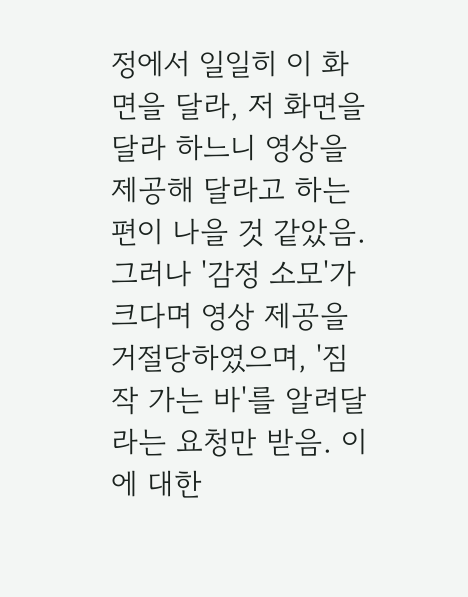정에서 일일히 이 화면을 달라, 저 화면을 달라 하느니 영상을 제공해 달라고 하는 편이 나을 것 같았음. 그러나 '감정 소모'가 크다며 영상 제공을 거절당하였으며, '짐작 가는 바'를 알려달라는 요청만 받음. 이에 대한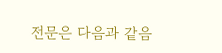전문은 다음과 같음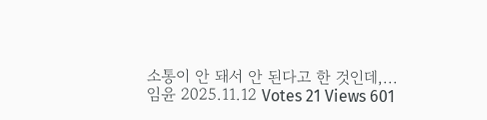소통이 안 돼서 안 된다고 한 것인데,...
임윤 2025.11.12 Votes 21 Views 601